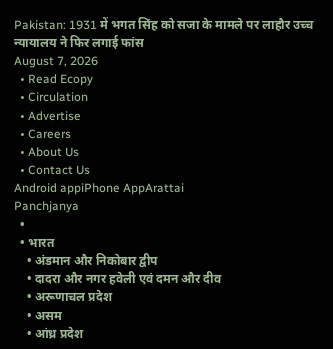Pakistan: 1931 में भगत सिंह को सजा के मामले पर लाहौर उच्च न्यायालय ने फिर लगाई फांस
August 7, 2026
  • Read Ecopy
  • Circulation
  • Advertise
  • Careers
  • About Us
  • Contact Us
Android appiPhone AppArattai
Panchjanya
  •
  • भारत
    • अंडमान और निकोबार द्वीप
    • दादरा और नगर हवेली एवं दमन और दीव
    • अरूणाचल प्रदेश
    • असम
    • आंध्र प्रदेश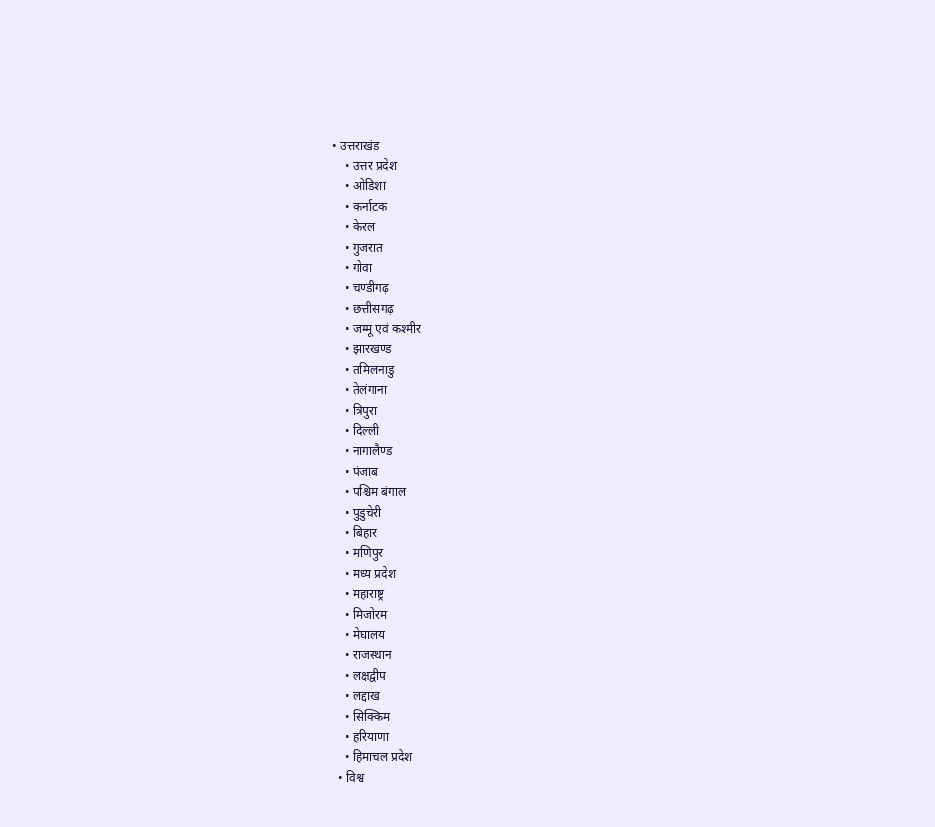• उत्तराखंड
    • उत्तर प्रदेश
    • ओडिशा
    • कर्नाटक
    • केरल
    • गुजरात
    • गोवा
    • चण्‍डीगढ़
    • छत्तीसगढ़
    • जम्‍मू एवं कश्‍मीर
    • झारखण्‍ड
    • तमिलनाडु
    • तेलंगाना
    • त्रिपुरा
    • दिल्ली
    • नागालैण्‍ड
    • पंजाब
    • पश्चिम बंगाल
    • पुडुचेरी
    • बिहार
    • मणिपुर
    • मध्य प्रदेश
    • महाराष्ट्र
    • मिजोरम
    • मेघालय
    • राजस्थान
    • लक्षद्वीप
    • लद्दाख
    • सिक्किम
    • हरियाणा
    • हिमाचल प्रदेश
  • विश्व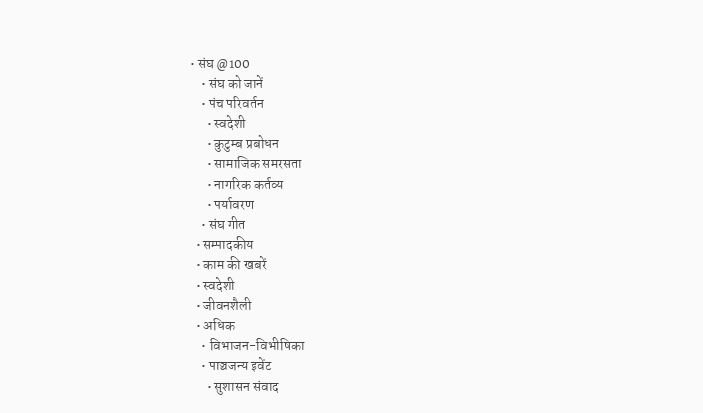• संघ @100
    • संघ को जानें
    • पंच परिवर्तन
      • स्वदेशी
      • कुटुम्ब प्रबोधन
      • सामाजिक समरसता
      • नागरिक कर्तव्य
      • पर्यावरण
    • संघ गीत
  • सम्पादकीय
  • काम की खबरें
  • स्वदेशी
  • जीवनशैली
  • अधिक
    • विभाजन-विभीषिका
    • पाञ्चजन्य इवेंट
      • सुशासन संवाद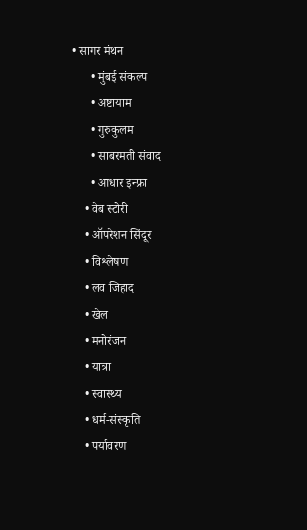• सागर मंथन
      • मुंबई संकल्प
      • अष्टायाम
      • गुरुकुलम
      • साबरमती संवाद
      • आधार इन्फ्रा
    • वेब स्टोरी
    • ऑपरेशन सिंदूर
    • विश्लेषण
    • लव जिहाद
    • खेल
    • मनोरंजन
    • यात्रा
    • स्वास्थ्य
    • धर्म-संस्कृति
    • पर्यावरण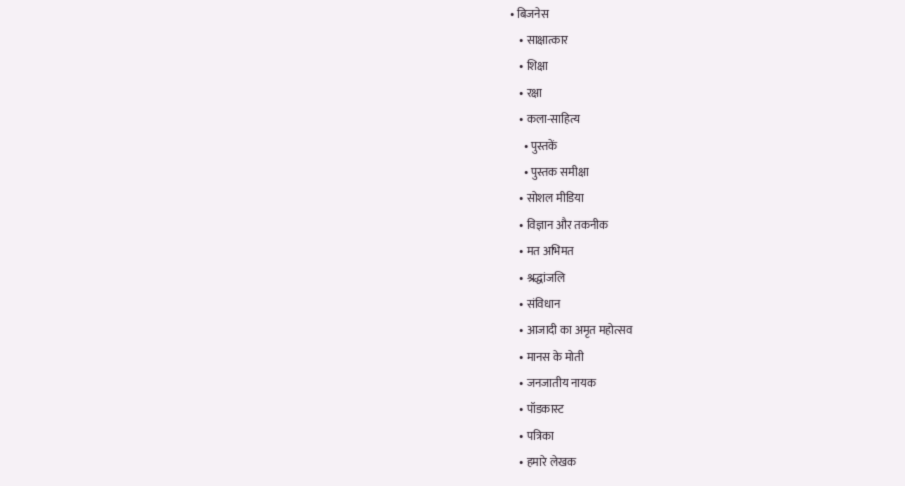• बिजनेस
    • साक्षात्कार
    • शिक्षा
    • रक्षा
    • कला-साहित्य
      • पुस्तकें
      • पुस्तक समीक्षा
    • सोशल मीडिया
    • विज्ञान और तकनीक
    • मत अभिमत
    • श्रद्धांजलि
    • संविधान
    • आजादी का अमृत महोत्सव
    • मानस के मोती
    • जनजातीय नायक
    • पॉडकास्ट
    • पत्रिका
    • हमारे लेखक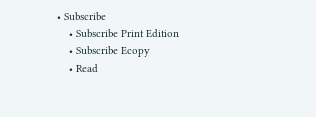• Subscribe
    • Subscribe Print Edition
    • Subscribe Ecopy
    • Read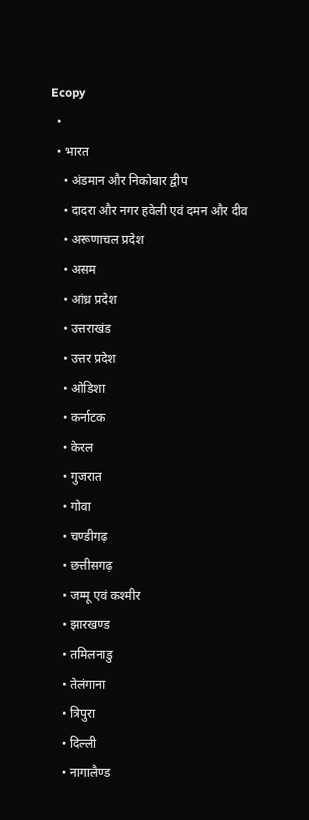Ecopy
  •
  • भारत
    • अंडमान और निकोबार द्वीप
    • दादरा और नगर हवेली एवं दमन और दीव
    • अरूणाचल प्रदेश
    • असम
    • आंध्र प्रदेश
    • उत्तराखंड
    • उत्तर प्रदेश
    • ओडिशा
    • कर्नाटक
    • केरल
    • गुजरात
    • गोवा
    • चण्‍डीगढ़
    • छत्तीसगढ़
    • जम्‍मू एवं कश्‍मीर
    • झारखण्‍ड
    • तमिलनाडु
    • तेलंगाना
    • त्रिपुरा
    • दिल्ली
    • नागालैण्‍ड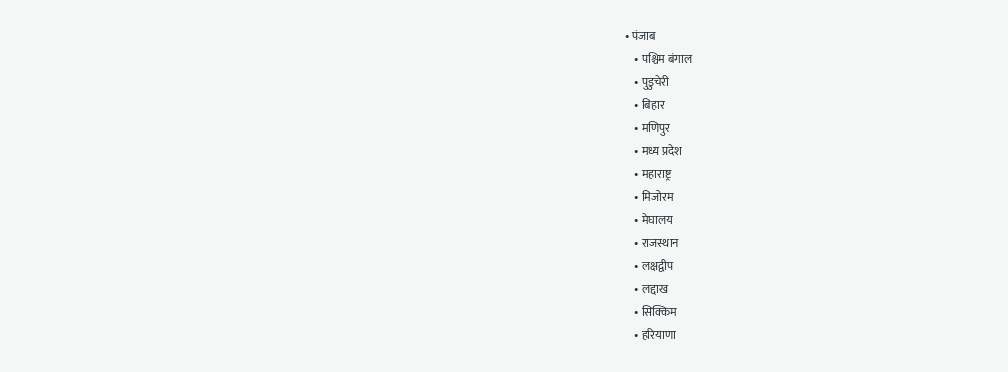• पंजाब
    • पश्चिम बंगाल
    • पुडुचेरी
    • बिहार
    • मणिपुर
    • मध्य प्रदेश
    • महाराष्ट्र
    • मिजोरम
    • मेघालय
    • राजस्थान
    • लक्षद्वीप
    • लद्दाख
    • सिक्किम
    • हरियाणा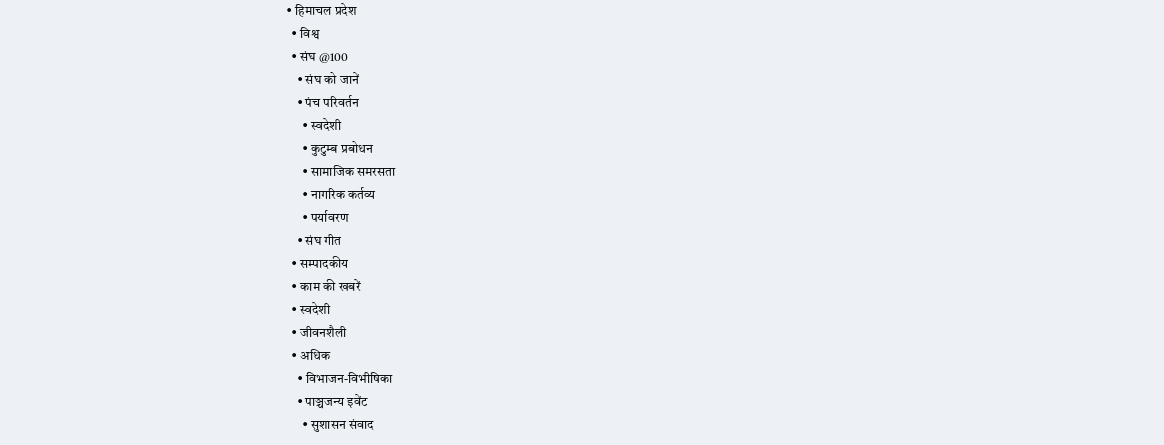• हिमाचल प्रदेश
  • विश्व
  • संघ @100
    • संघ को जानें
    • पंच परिवर्तन
      • स्वदेशी
      • कुटुम्ब प्रबोधन
      • सामाजिक समरसता
      • नागरिक कर्तव्य
      • पर्यावरण
    • संघ गीत
  • सम्पादकीय
  • काम की खबरें
  • स्वदेशी
  • जीवनशैली
  • अधिक
    • विभाजन-विभीषिका
    • पाञ्चजन्य इवेंट
      • सुशासन संवाद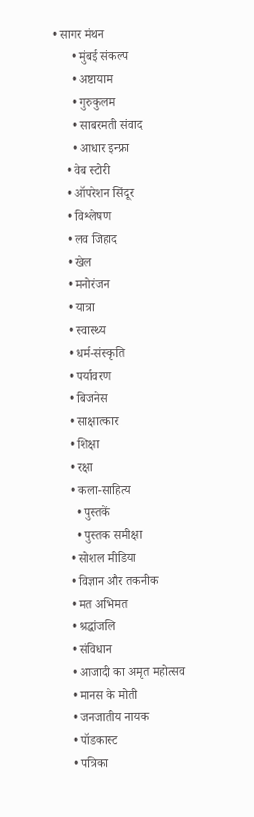• सागर मंथन
      • मुंबई संकल्प
      • अष्टायाम
      • गुरुकुलम
      • साबरमती संवाद
      • आधार इन्फ्रा
    • वेब स्टोरी
    • ऑपरेशन सिंदूर
    • विश्लेषण
    • लव जिहाद
    • खेल
    • मनोरंजन
    • यात्रा
    • स्वास्थ्य
    • धर्म-संस्कृति
    • पर्यावरण
    • बिजनेस
    • साक्षात्कार
    • शिक्षा
    • रक्षा
    • कला-साहित्य
      • पुस्तकें
      • पुस्तक समीक्षा
    • सोशल मीडिया
    • विज्ञान और तकनीक
    • मत अभिमत
    • श्रद्धांजलि
    • संविधान
    • आजादी का अमृत महोत्सव
    • मानस के मोती
    • जनजातीय नायक
    • पॉडकास्ट
    • पत्रिका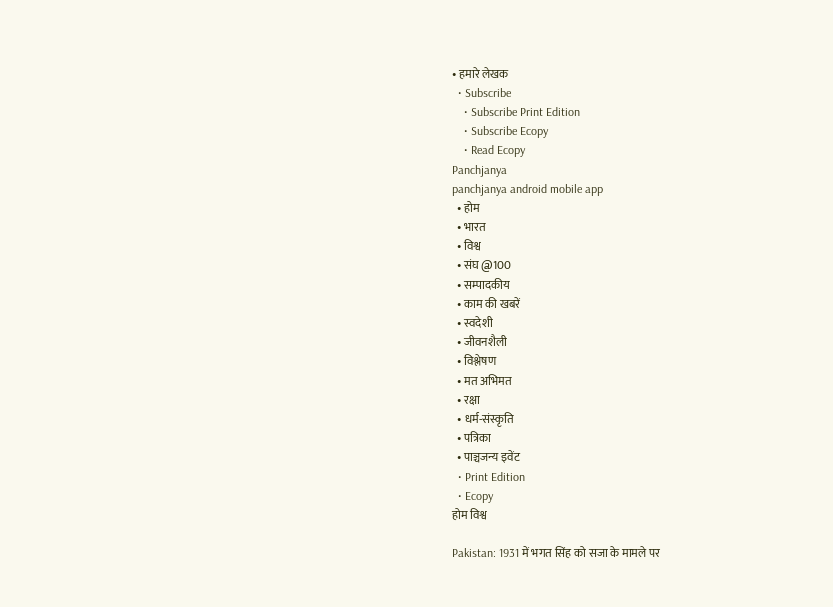• हमारे लेखक
  • Subscribe
    • Subscribe Print Edition
    • Subscribe Ecopy
    • Read Ecopy
Panchjanya
panchjanya android mobile app
  • होम
  • भारत
  • विश्व
  • संघ @100
  • सम्पादकीय
  • काम की खबरें
  • स्वदेशी
  • जीवनशैली
  • विश्लेषण
  • मत अभिमत
  • रक्षा
  • धर्म-संस्कृति
  • पत्रिका
  • पाञ्चजन्य इवेंट
  • Print Edition
  • Ecopy
होम विश्व

Pakistan: 1931 में भगत सिंह को सजा के मामले पर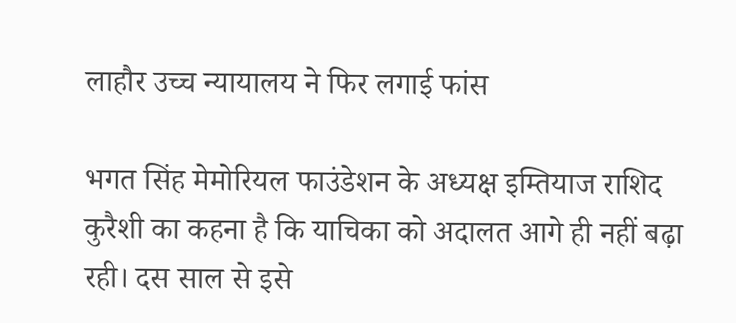लाहौर उच्च न्यायालय ने फिर लगाई फांस

भगत सिंह मेमोरियल फाउंडेशन के अध्यक्ष इम्तियाज राशिद कुरैशी का कहना है कि याचिका को अदालत आगे ही नहीं बढ़ा रही। दस साल से इसे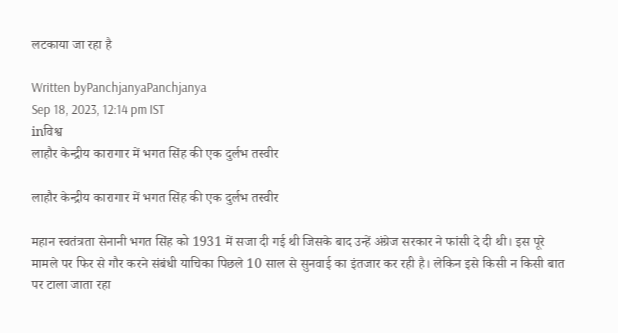लटकाया जा रहा है

Written byPanchjanyaPanchjanya
Sep 18, 2023, 12:14 pm IST
inविश्व
लाहौर केन्द्रीय कारागार में भगत सिंह की एक दुर्लभ तस्वीर

लाहौर केन्द्रीय कारागार में भगत सिंह की एक दुर्लभ तस्वीर

महान स्वतंत्रता सेनानी भगत सिंह को 1931 में सजा दी गई थी जिसके बाद उन्हें अंग्रेज सरकार ने फांसी दे दी थी। इस पूरे मामले पर फिर से गौर करने संबंधी याचिका पिछले 10 साल से सुनवाई का इंतजार कर रही है। लेकिन इसे किसी न किसी बात पर टाला जाता रहा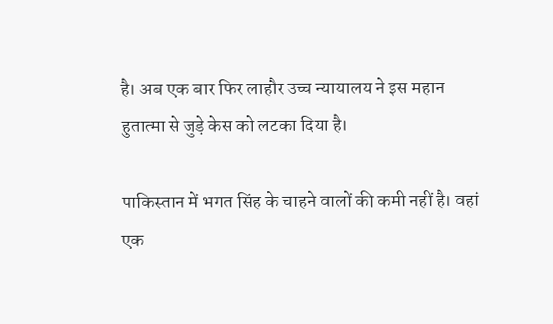है। अब एक बार फिर लाहौर उच्च न्यायालय ने इस महान हुतात्मा से जुड़े केस को लटका दिया है।

पाकिस्तान में भगत सिंह के चाहने वालों की कमी नहीं है। वहां एक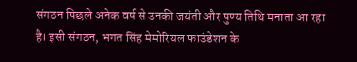संगठन पिछले अनेक वर्ष से उनकी जयंती और पुण्य तिथि मनाता आ रहा है। इसी संगठन, भगत सिंह मेमोरियल फाउंडेशन के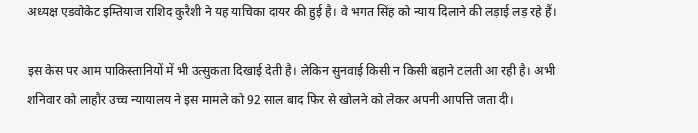अध्यक्ष एडवोकेट इम्तियाज राशिद कुरैशी ने यह याचिका दायर की हुई है। वे भगत सिंह को न्याय दिलाने की लड़ाई लड़ रहे हैं।

इस केस पर आम पाकिस्तानियों में भी उत्सुकता दिखाई देती है। लेकिन सुनवाई किसी न किसी बहाने टलती आ रही है। अभी शनिवार को लाहौर उच्च न्यायालय ने इस मामले को 92 साल बाद फिर से खोलने को लेकर अपनी आपत्ति जता दी।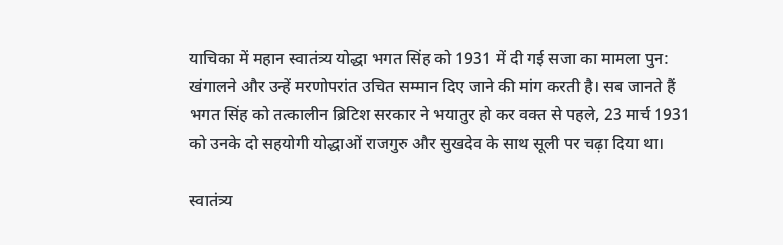याचिका में महान स्वातंत्र्य योद्धा भगत सिंह को 1931 में दी गई सजा का मामला पुन: खंगालने और उन्हें मरणोपरांत उचित सम्मान दिए जाने की मांग करती है। सब जानते हैं भगत सिंह को तत्कालीन ब्रिटिश सरकार ने भयातुर हो कर वक्त से पहले, 23 मार्च 1931 को उनके दो सहयोगी योद्धाओं राजगुरु और सुखदेव के साथ सूली पर चढ़ा दिया था।

स्वातंत्र्य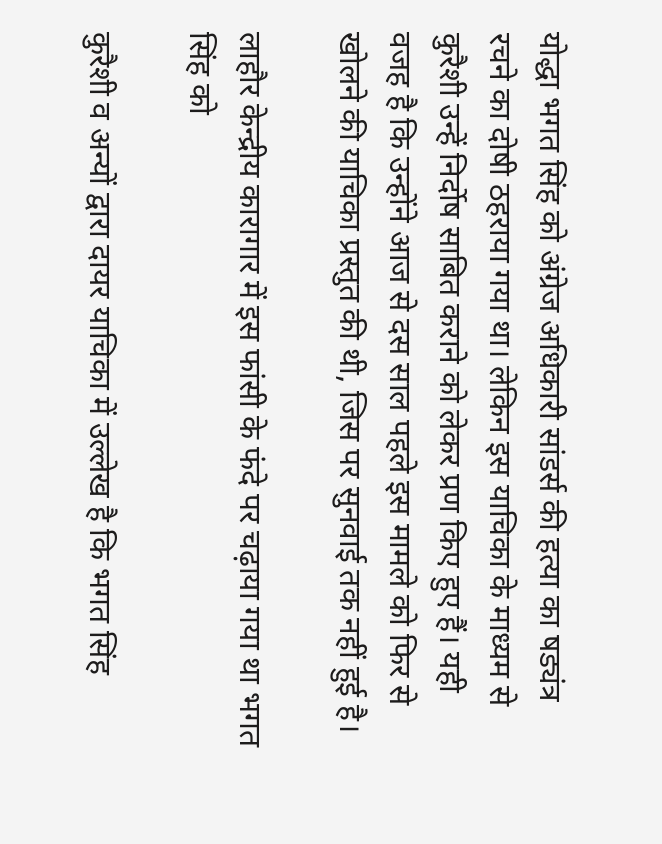योद्धा भगत सिंह को अंग्रेज अधिकारी सांडर्स की हत्या का षड्यंत्र रचने का दोषी ठहराया गया था। लेकिन इस याचिका के माध्यम से कुरैशी उन्हें निर्दोष साबित कराने को लेकर प्रण किए हुए हैं। यही वजह है कि उन्होंने आज से दस साल पहले इस मामले को फिर से खोलने की याचिका प्रस्तुत की थी, जिस पर सुनवाई तक नहीं हुई है।

लाहौर केन्द्रीय कारागार में इस फांसी के फंदे पर चढ़ाया गया था भगत सिंह को

कुरैशी व अन्यों द्वारा दायर याचिका में उल्लेख है कि भगत सिंह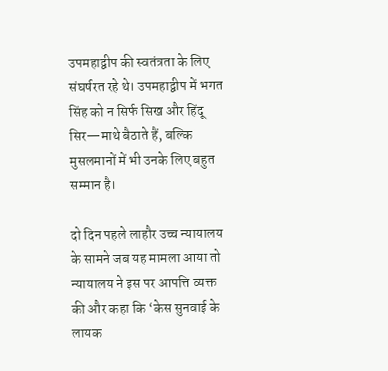उपमहाद्वीप की स्वतंत्रता के लिए संघर्षरत रहे थे। उपमहाद्वीप में भगत सिंह को न सिर्फ सिख और हिंदू सिर—माथे बैठाते हैं, बल्कि मुसलमानों में भी उनके लिए बहुत सम्मान है।

दो दिन पहले लाहौर उच्च न्यायालय के सामने जब यह मामला आया तो न्यायालय ने इस पर आपत्ति व्यक्त की और कहा कि ‘केस सुनवाई के लायक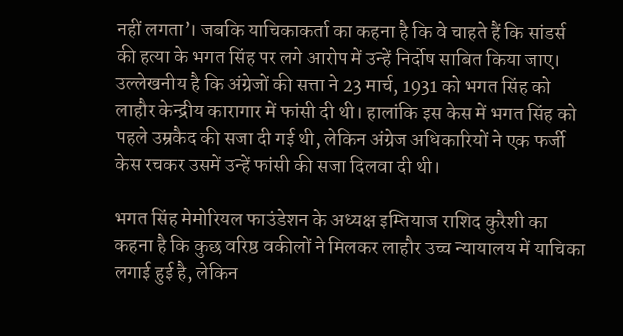नहीं लगता’। जबकि याचिकाकर्ता का कहना है कि वे चाहते हैं कि सांडर्स की हत्या के भगत सिंह पर लगे आरोप में उन्हें निर्दोष साबित किया जाए। उल्लेखनीय है कि अंग्रेजों की सत्ता ने 23 मार्च, 1931 को भगत सिंह को लाहौर केन्द्रीय कारागार में फांसी दी थी। हालांकि इस केस में भगत सिंह को पहले उम्रकैद की सजा दी गई थी, लेकिन अंग्रेज अधिकारियों ने एक फर्जी केस रचकर उसमें उन्हें फांसी की सजा दिलवा दी थी।

भगत सिंह मेमोरियल फाउंडेशन के अध्यक्ष इम्तियाज राशिद कुरैशी का कहना है कि कुछ वरिष्ठ वकीलों ने मिलकर लाहौर उच्च न्यायालय में याचिका लगाई हुई है, लेकिन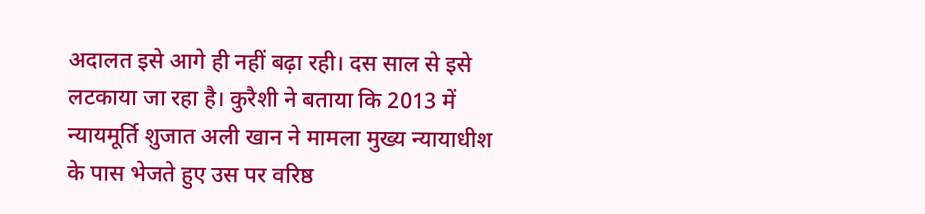अदालत इसे आगे ही नहीं बढ़ा रही। दस साल से इसे लटकाया जा रहा है। कुरैशी ने बताया कि 2013 में न्यायमूर्ति शुजात अली खान ने मामला मुख्य न्यायाधीश के पास भेजते हुए उस पर वरिष्ठ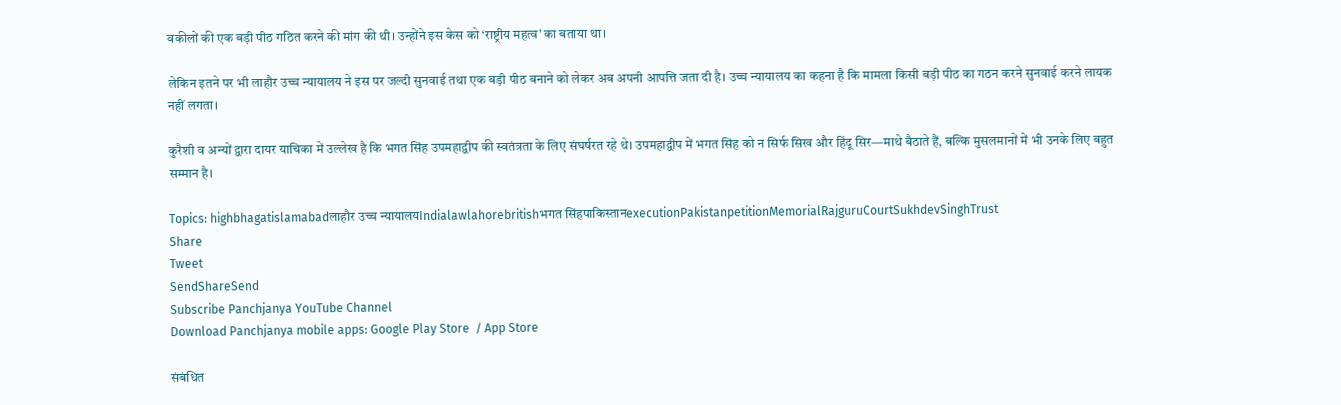वकीलों की एक बड़ी पीठ गठित करने की मांग की थी। उन्होंने इस केस को ‘राष्ट्रीय महत्व’ का बताया था।

लेकिन इतने पर भी लाहौर उच्च न्यायालय ने इस पर जल्दी सुनवाई तथा एक बड़ी पीठ बनाने को लेकर अब अपनी आपत्ति जता दी है। उच्च न्यायालय का कहना है कि मामला किसी बड़ी पीठ का गठन करने सुनवाई करने लायक नहीं लगता।

कुरैशी व अन्यों द्वारा दायर याचिका में उल्लेख है कि भगत सिंह उपमहाद्वीप की स्वतंत्रता के लिए संघर्षरत रहे थे। उपमहाद्वीप में भगत सिंह को न सिर्फ सिख और हिंदू सिर—माथे बैठाते हैं, बल्कि मुसलमानों में भी उनके लिए बहुत सम्मान है।

Topics: highbhagatislamabadलाहौर उच्च न्यायालयIndialawlahorebritishभगत सिंहपाकिस्तानexecutionPakistanpetitionMemorialRajguruCourtSukhdevSinghTrust
Share
Tweet
SendShareSend
Subscribe Panchjanya YouTube Channel
Download Panchjanya mobile apps: Google Play Store  / App Store

संबंधित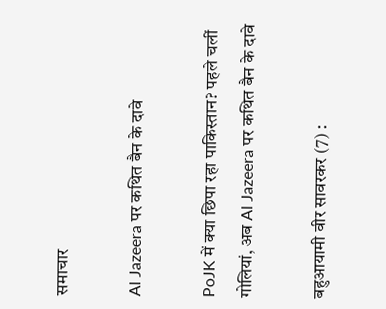समाचार

Al Jazeera पर कथित बैन के दावे

PoJK में क्या छिपा रहा पाकिस्तान? पहले चलीं गोलियां, अब Al Jazeera पर कथित बैन के दावे

बहुआयामी वीर सावरकर (7) :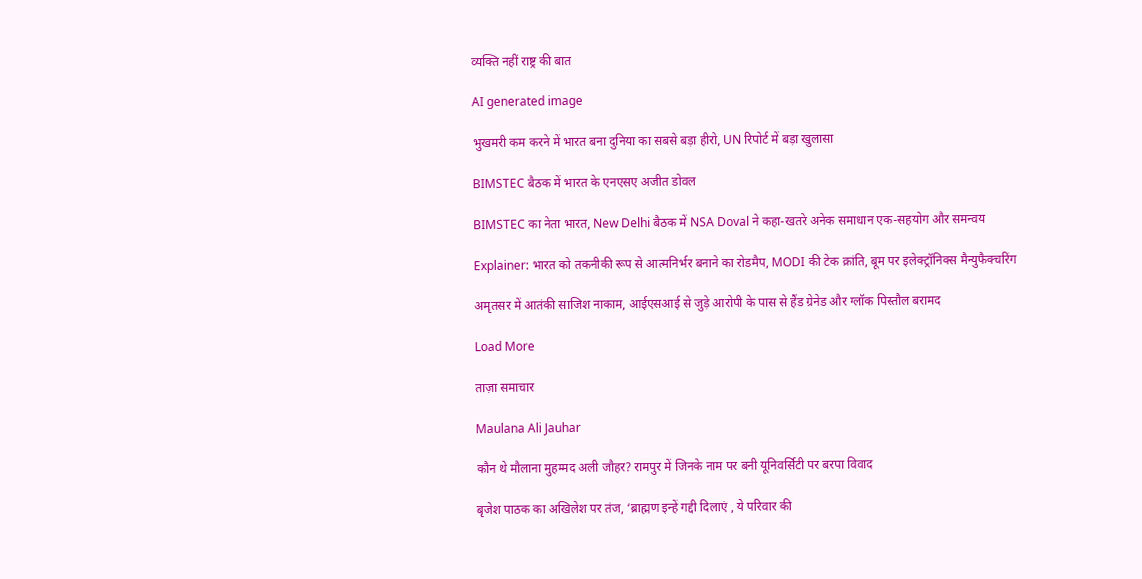व्यक्ति नहीं राष्ट्र की बात

AI generated image

भुखमरी कम करने में भारत बना दुनिया का सबसे बड़ा हीरो, UN रिपोर्ट में बड़ा खुलासा

BIMSTEC बैठक में भारत के एनएसए अजीत डोवल

BIMSTEC का नेता भारत, New Delhi बैठक में NSA Doval ने कहा-खतरे अनेक समाधान एक-सहयोग और समन्वय

Explainer: भारत को तकनीकी रूप से आत्मनिर्भर बनाने का रोडमैप, MODI की टेक क्रांति, बूम पर इलेक्ट्रॉनिक्स मैन्युफैक्चरिंग

अमृतसर में आतंकी साजिश नाकाम, आईएसआई से जुड़े आरोपी के पास से हैंड ग्रेनेड और ग्लॉक पिस्तौल बरामद

Load More

ताज़ा समाचार

Maulana Ali Jauhar

कौन थे मौलाना मुहम्मद अली जौहर? रामपुर में जिनके नाम पर बनी यूनिवर्सिटी पर बरपा विवाद

बृजेश पाठक का अखिलेश पर तंज, ‘ब्राह्मण इन्हें गद्दी दिलाएं , ये परिवार की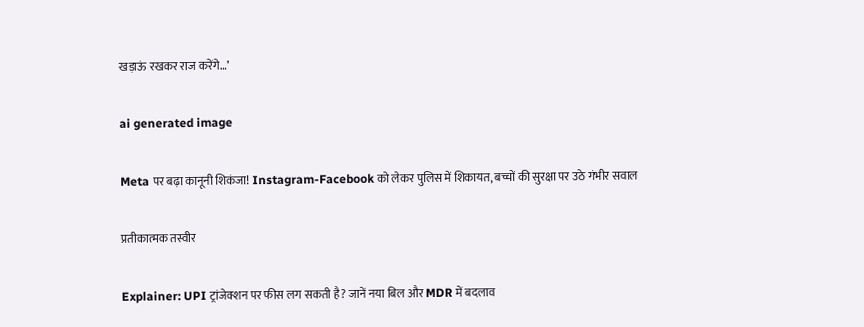खड़ाऊं रखकर राज करेंगे…’

ai generated image

Meta पर बढ़ा कानूनी शिकंजा! Instagram-Facebook को लेकर पुलिस में शिकायत, बच्चों की सुरक्षा पर उठे गंभीर सवाल

प्रतीकात्मक तस्वीर

Explainer: UPI ट्रांजेक्शन पर फीस लग सकती है? जानें नया बिल और MDR में बदलाव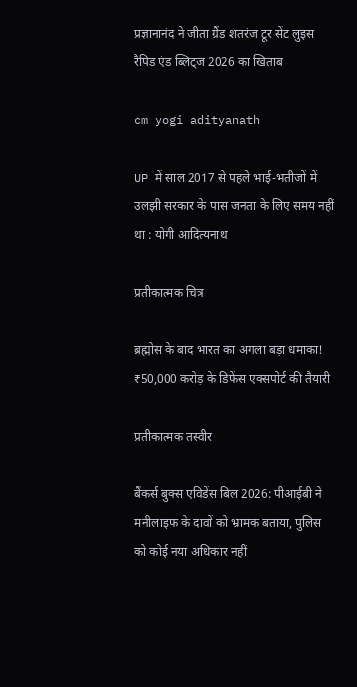प्रज्ञानानंद ने जीता ग्रैंड शतरंज टूर सेंट लुइस रैपिड एंड ब्लिट्ज 2026 का खिताब

cm yogi adityanath

UP में साल 2017 से पहले भाई-भतीजों में उलझी सरकार के पास जनता के लिए समय नहीं था : योगी आदित्यनाथ

प्रतीकात्मक चित्र

ब्रह्मोस के बाद भारत का अगला बड़ा धमाका! ₹50,000 करोड़ के डिफेंस एक्सपोर्ट की तैयारी

प्रतीकात्मक तस्वीर

बैंकर्स बुक्स एविडेंस बिल 2026: पीआईबी ने मनीलाइफ के दावों को भ्रामक बताया, पुलिस को कोई नया अधिकार नहीं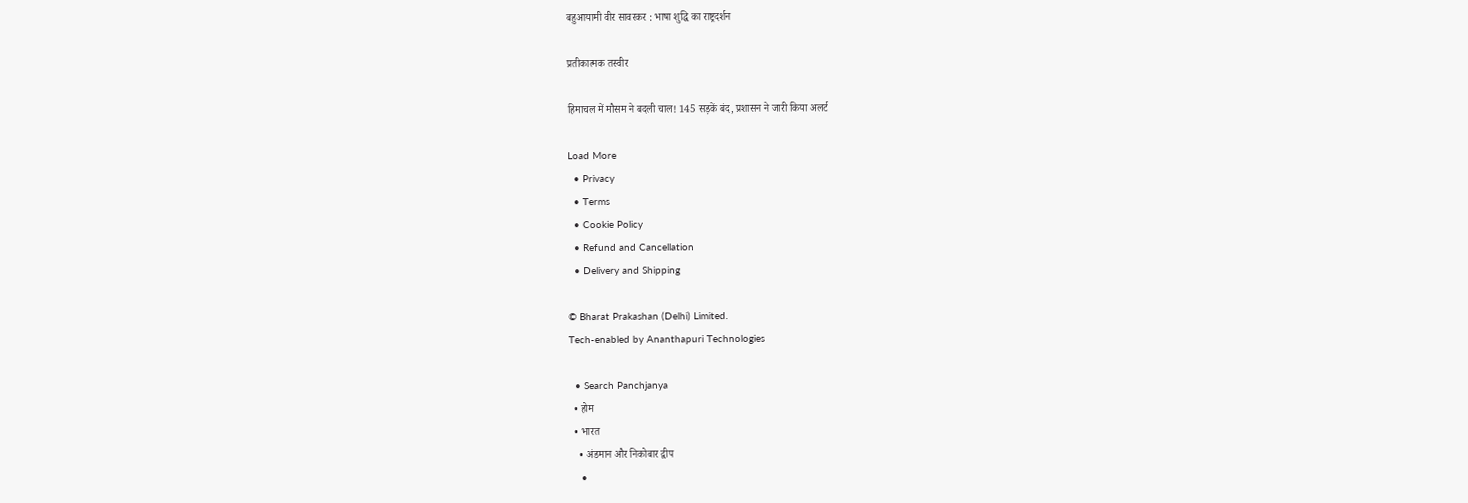बहुआयामी वीर सावरकर : भाषा शुद्धि का राष्ट्रदर्शन

प्रतीकात्मक तस्वीर

हिमाचल में मौसम ने बदली चाल! 145 सड़कें बंद, प्रशासन ने जारी किया अलर्ट

Load More
  • Privacy
  • Terms
  • Cookie Policy
  • Refund and Cancellation
  • Delivery and Shipping

© Bharat Prakashan (Delhi) Limited.
Tech-enabled by Ananthapuri Technologies

  • Search Panchjanya
  • होम
  • भारत
    • अंडमान और निकोबार द्वीप
    •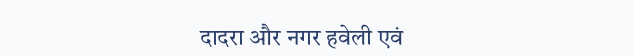दादरा और नगर हवेली एवं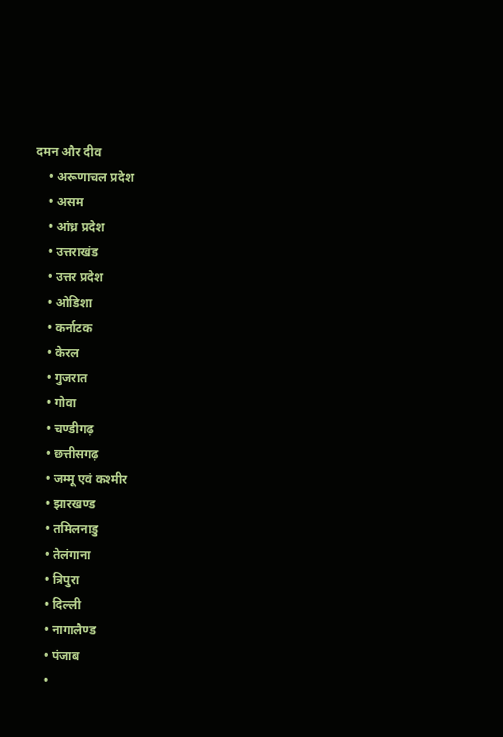दमन और दीव
    • अरूणाचल प्रदेश
    • असम
    • आंध्र प्रदेश
    • उत्तराखंड
    • उत्तर प्रदेश
    • ओडिशा
    • कर्नाटक
    • केरल
    • गुजरात
    • गोवा
    • चण्‍डीगढ़
    • छत्तीसगढ़
    • जम्‍मू एवं कश्‍मीर
    • झारखण्‍ड
    • तमिलनाडु
    • तेलंगाना
    • त्रिपुरा
    • दिल्ली
    • नागालैण्‍ड
    • पंजाब
    •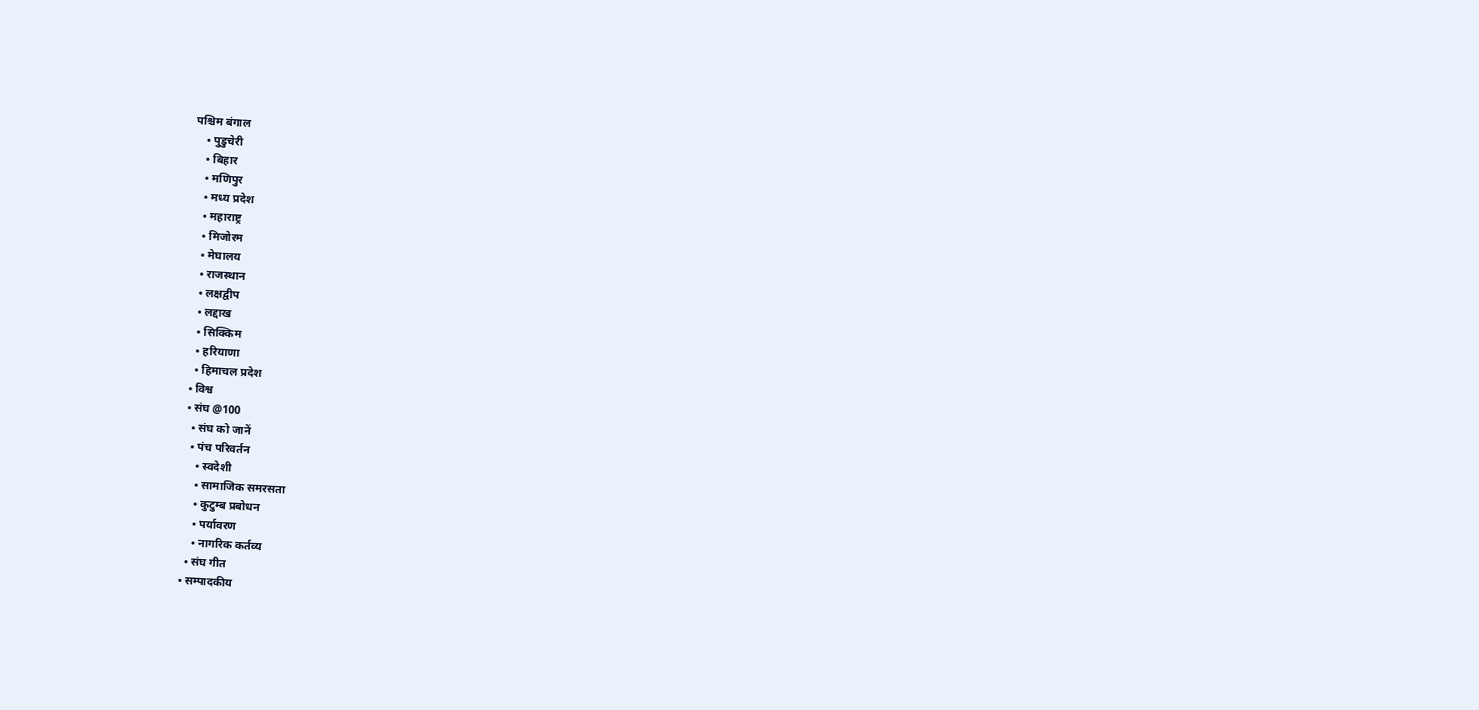पश्चिम बंगाल
    • पुडुचेरी
    • बिहार
    • मणिपुर
    • मध्य प्रदेश
    • महाराष्ट्र
    • मिजोरम
    • मेघालय
    • राजस्थान
    • लक्षद्वीप
    • लद्दाख
    • सिक्किम
    • हरियाणा
    • हिमाचल प्रदेश
  • विश्व
  • संघ @100
    • संघ को जानें
    • पंच परिवर्तन
      • स्वदेशी
      • सामाजिक समरसता
      • कुटुम्ब प्रबोधन
      • पर्यावरण
      • नागरिक कर्तव्य
    • संघ गीत
  • सम्पादकीय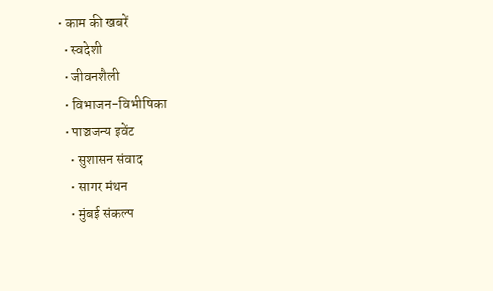• काम की खबरें
  • स्वदेशी
  • जीवनशैली
  • विभाजन-विभीषिका
  • पाञ्चजन्य इवेंट
    • सुशासन संवाद
    • सागर मंथन
    • मुंबई संकल्प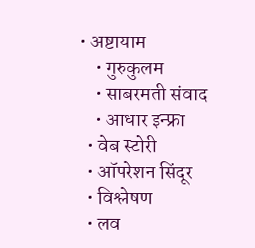• अष्टायाम
    • गुरुकुलम
    • साबरमती संवाद
    • आधार इन्फ्रा
  • वेब स्टोरी
  • ऑपरेशन सिंदूर
  • विश्लेषण
  • लव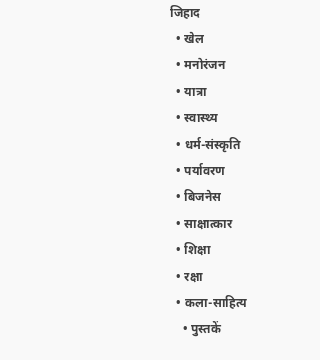जिहाद
  • खेल
  • मनोरंजन
  • यात्रा
  • स्वास्थ्य
  • धर्म-संस्कृति
  • पर्यावरण
  • बिजनेस
  • साक्षात्कार
  • शिक्षा
  • रक्षा
  • कला-साहित्य
    • पुस्तकें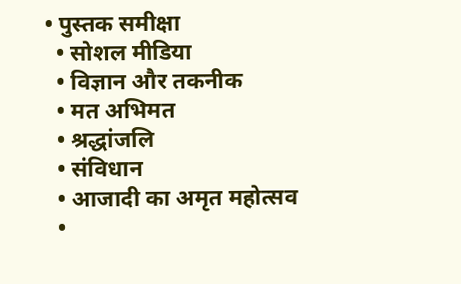• पुस्तक समीक्षा
  • सोशल मीडिया
  • विज्ञान और तकनीक
  • मत अभिमत
  • श्रद्धांजलि
  • संविधान
  • आजादी का अमृत महोत्सव
  •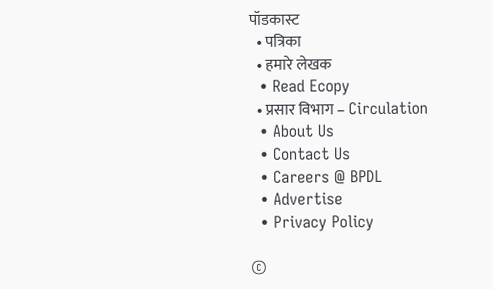पॉडकास्ट
  • पत्रिका
  • हमारे लेखक
  • Read Ecopy
  • प्रसार विभाग – Circulation
  • About Us
  • Contact Us
  • Careers @ BPDL
  • Advertise
  • Privacy Policy

©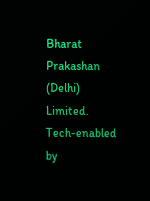Bharat Prakashan (Delhi) Limited.
Tech-enabled by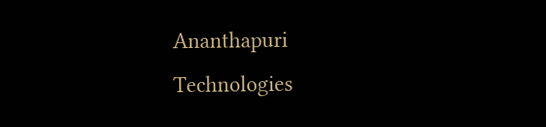Ananthapuri Technologies